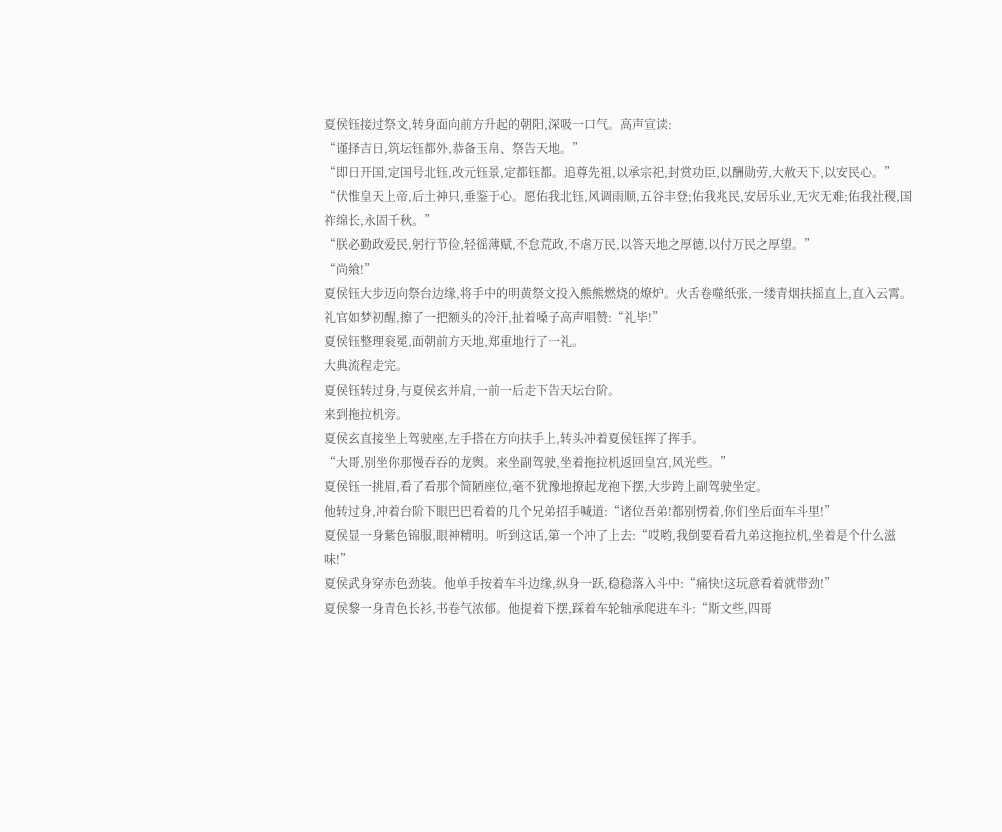夏侯钰接过祭文,转身面向前方升起的朝阳,深吸一口气。高声宣读:
“谨择吉日,筑坛钰都外,恭备玉帛、祭告天地。”
“即日开国,定国号北钰,改元钰景,定都钰都。追尊先祖,以承宗祀,封赏功臣,以酬勋劳,大赦天下,以安民心。”
“伏惟皇天上帝,后土神只,垂鉴于心。愿佑我北钰,风调雨顺,五谷丰登;佑我兆民,安居乐业,无灾无难;佑我社稷,国祚绵长,永固千秋。”
“朕必勤政爱民,躬行节俭,轻徭薄赋,不怠荒政,不虐万民,以答天地之厚德,以付万民之厚望。”
“尚飨!”
夏侯钰大步迈向祭台边缘,将手中的明黄祭文投入熊熊燃烧的燎炉。火舌卷噬纸张,一缕青烟扶摇直上,直入云霄。
礼官如梦初醒,擦了一把额头的冷汗,扯着嗓子高声唱赞:“礼毕!”
夏侯钰整理衮冕,面朝前方天地,郑重地行了一礼。
大典流程走完。
夏侯钰转过身,与夏侯玄并肩,一前一后走下告天坛台阶。
来到拖拉机旁。
夏侯玄直接坐上驾驶座,左手搭在方向扶手上,转头冲着夏侯钰挥了挥手。
“大哥,别坐你那慢吞吞的龙舆。来坐副驾驶,坐着拖拉机返回皇宫,风光些。”
夏侯钰一挑眉,看了看那个简陋座位,毫不犹豫地撩起龙袍下摆,大步跨上副驾驶坐定。
他转过身,冲着台阶下眼巴巴看着的几个兄弟招手喊道:“诸位吾弟!都别愣着,你们坐后面车斗里!”
夏侯显一身紫色锦服,眼神精明。听到这话,第一个冲了上去:“哎哟,我倒要看看九弟这拖拉机,坐着是个什么滋味!”
夏侯武身穿赤色劲装。他单手按着车斗边缘,纵身一跃,稳稳落入斗中:“痛快!这玩意看着就带劲!”
夏侯黎一身青色长衫,书卷气浓郁。他提着下摆,踩着车轮轴承爬进车斗:“斯文些,四哥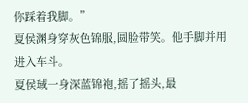你踩着我脚。”
夏侯渊身穿灰色锦服,圆脸带笑。他手脚并用进入车斗。
夏侯琙一身深蓝锦袍,摇了摇头,最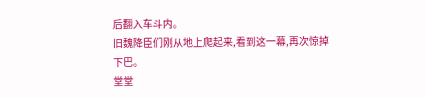后翻入车斗内。
旧魏降臣们刚从地上爬起来,看到这一幕,再次惊掉下巴。
堂堂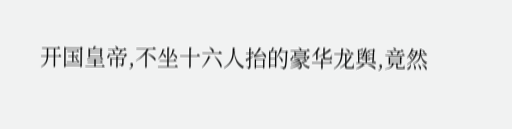开国皇帝,不坐十六人抬的豪华龙舆,竟然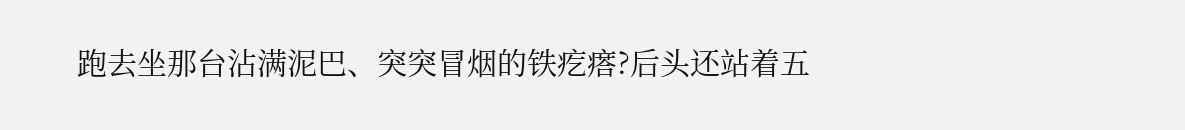跑去坐那台沾满泥巴、突突冒烟的铁疙瘩?后头还站着五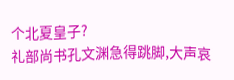个北夏皇子?
礼部尚书孔文渊急得跳脚,大声哀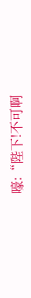嚎:“陛下!不可啊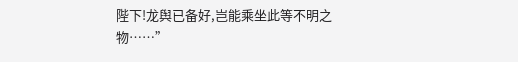陛下!龙舆已备好,岂能乘坐此等不明之物……”